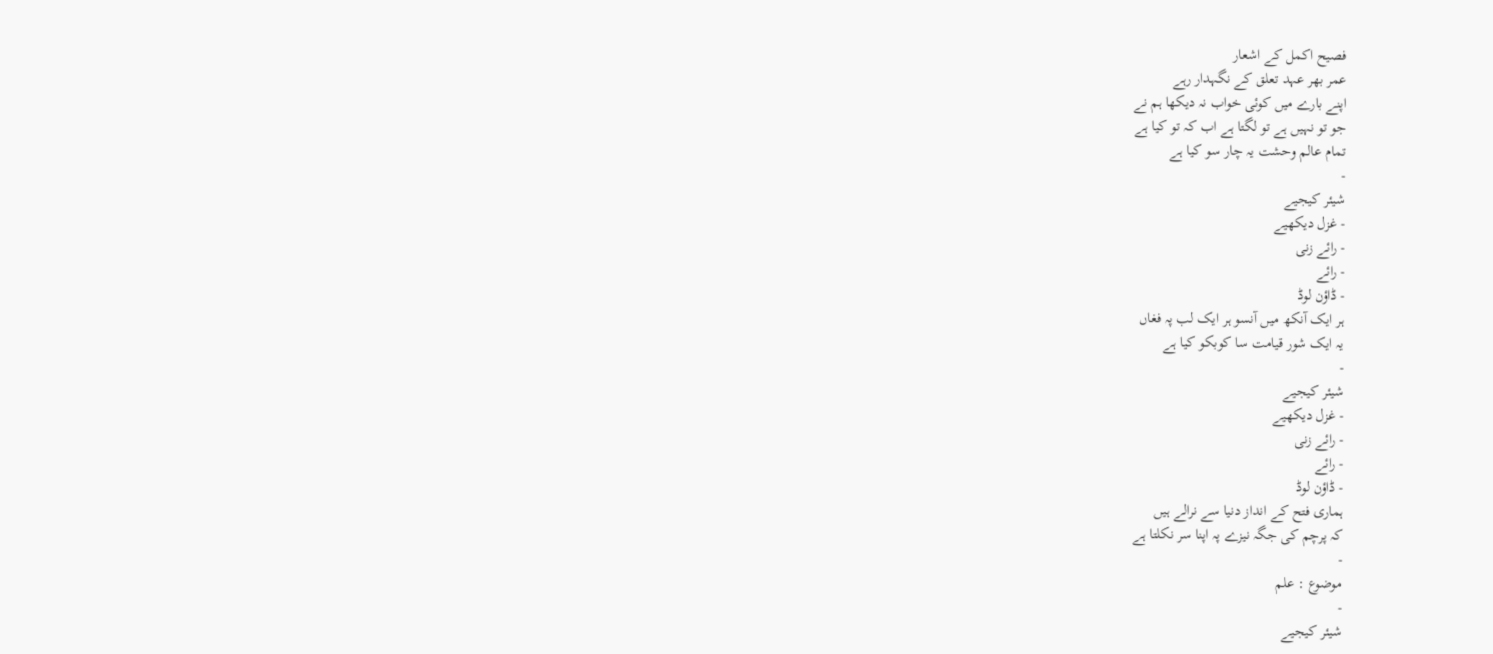فصیح اکمل کے اشعار
عمر بھر عہد تعلق کے نگہدار رہے
اپنے بارے میں کوئی خواب نہ دیکھا ہم نے
جو تو نہیں ہے تو لگتا ہے اب کہ تو کیا ہے
تمام عالم وحشت یہ چار سو کیا ہے
-
شیئر کیجیے
- غزل دیکھیے
- رائے زنی
- رائے
- ڈاؤن لوڈ
ہر ایک آنکھ میں آنسو ہر ایک لب پہ فغاں
یہ ایک شور قیامت سا کوبکو کیا ہے
-
شیئر کیجیے
- غزل دیکھیے
- رائے زنی
- رائے
- ڈاؤن لوڈ
ہماری فتح کے انداز دنیا سے نرالے ہیں
کہ پرچم کی جگہ نیزے پہ اپنا سر نکلتا ہے
-
موضوع : علم
-
شیئر کیجیے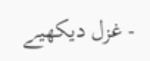- غزل دیکھیے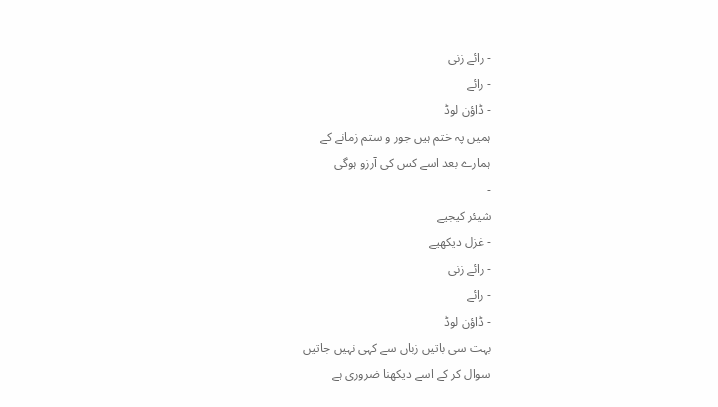- رائے زنی
- رائے
- ڈاؤن لوڈ
ہمیں پہ ختم ہیں جور و ستم زمانے کے
ہمارے بعد اسے کس کی آرزو ہوگی
-
شیئر کیجیے
- غزل دیکھیے
- رائے زنی
- رائے
- ڈاؤن لوڈ
بہت سی باتیں زباں سے کہی نہیں جاتیں
سوال کر کے اسے دیکھنا ضروری ہے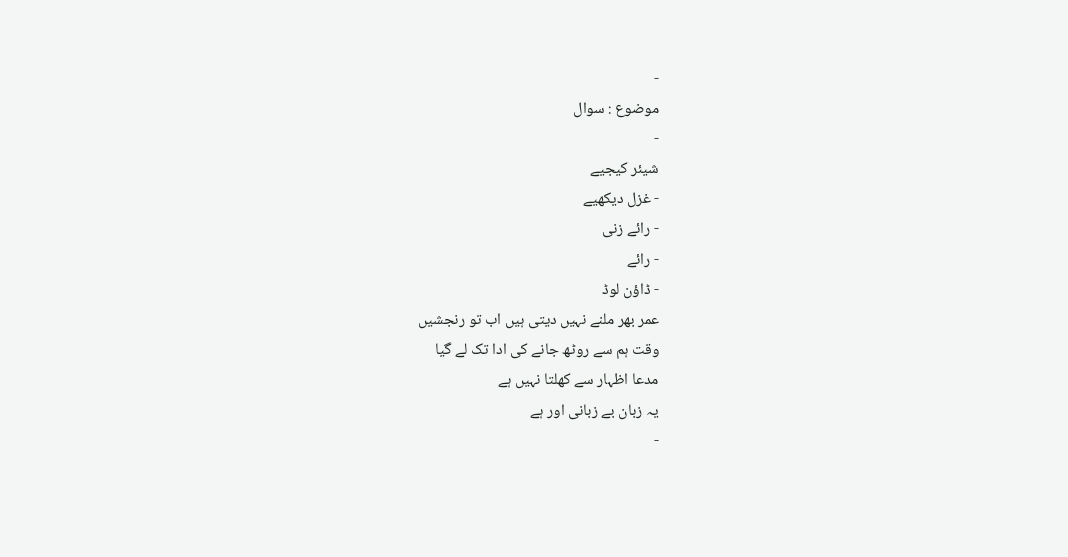-
موضوع : سوال
-
شیئر کیجیے
- غزل دیکھیے
- رائے زنی
- رائے
- ڈاؤن لوڈ
عمر بھر ملنے نہیں دیتی ہیں اب تو رنجشیں
وقت ہم سے روٹھ جانے کی ادا تک لے گیا
مدعا اظہار سے کھلتا نہیں ہے
یہ زبان بے زبانی اور ہے
-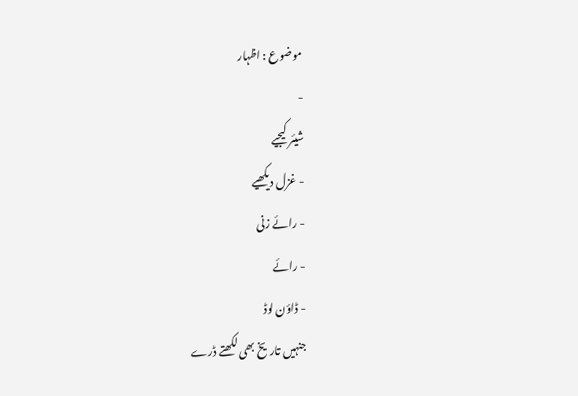موضوع : اظہار
-
شیئر کیجیے
- غزل دیکھیے
- رائے زنی
- رائے
- ڈاؤن لوڈ
جنہیں تاریخ بھی لکھتے ڈرے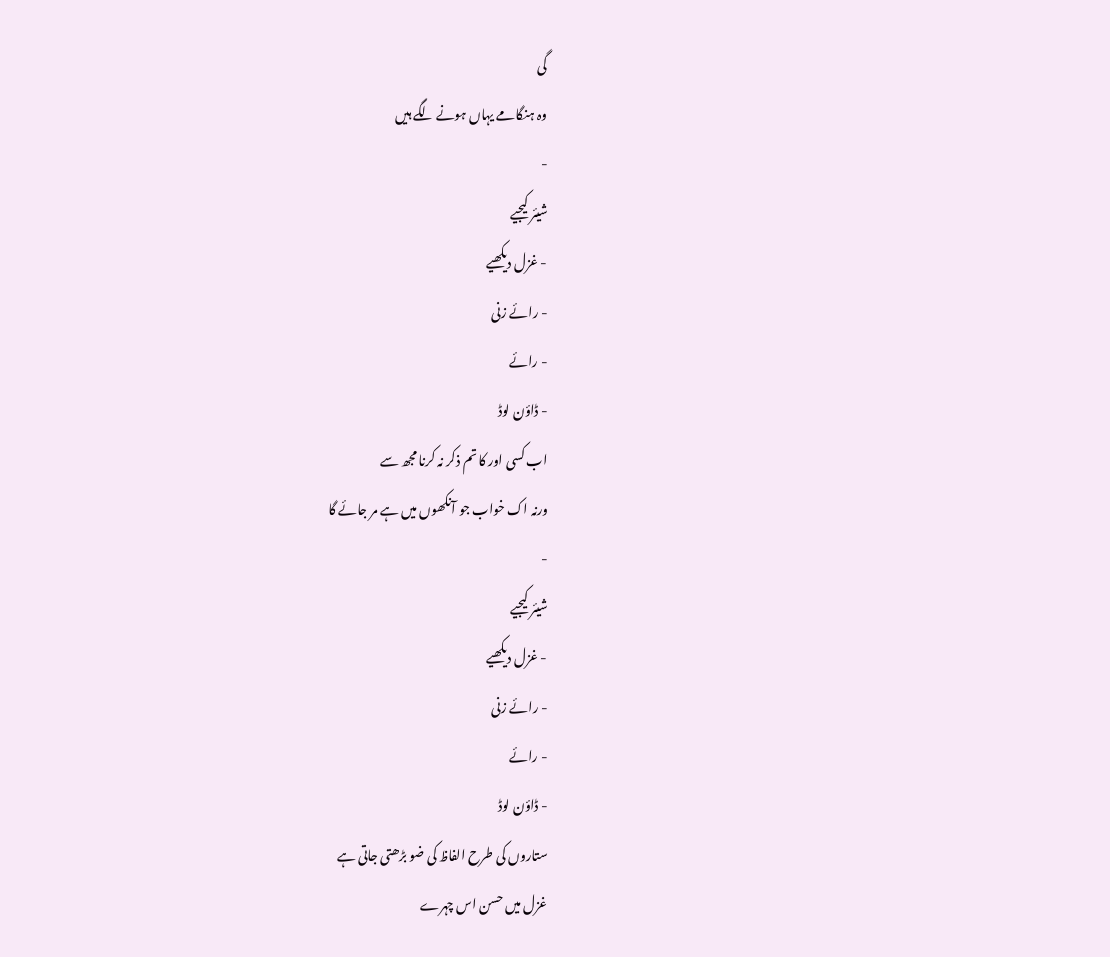گی
وہ ہنگامے یہاں ہونے لگے ہیں
-
شیئر کیجیے
- غزل دیکھیے
- رائے زنی
- رائے
- ڈاؤن لوڈ
اب کسی اور کا تم ذکر نہ کرنا مجھ سے
ورنہ اک خواب جو آنکھوں میں ہے مر جائے گا
-
شیئر کیجیے
- غزل دیکھیے
- رائے زنی
- رائے
- ڈاؤن لوڈ
ستاروں کی طرح الفاظ کی ضو بڑھتی جاتی ہے
غزل میں حسن اس چہرے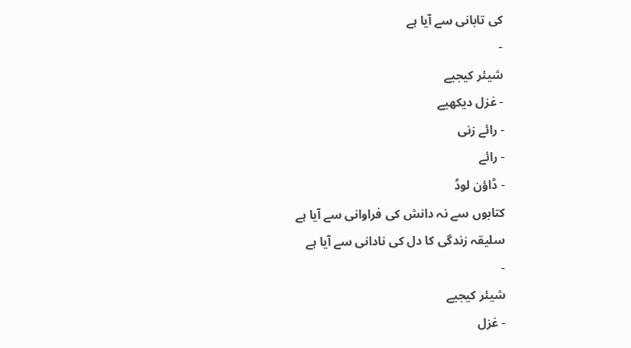کی تابانی سے آیا ہے
-
شیئر کیجیے
- غزل دیکھیے
- رائے زنی
- رائے
- ڈاؤن لوڈ
کتابوں سے نہ دانش کی فراوانی سے آیا ہے
سلیقہ زندگی کا دل کی نادانی سے آیا ہے
-
شیئر کیجیے
- غزل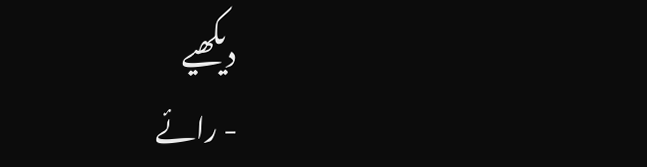دیکھیے
- رائے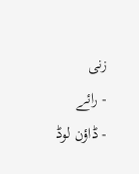زنی
- رائے
- ڈاؤن لوڈ